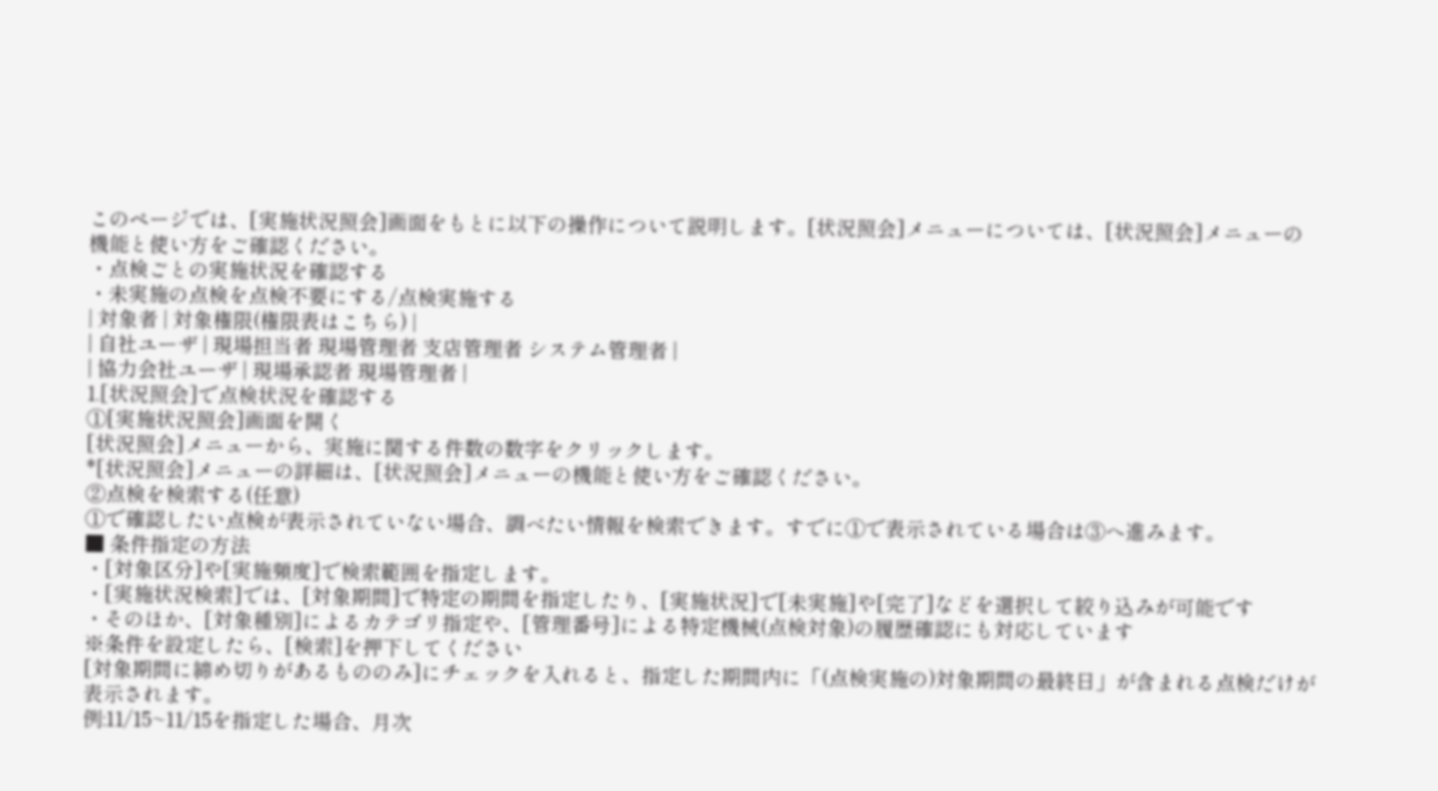このページでは、[実施状況照会]画面をもとに以下の操作について説明します。[状況照会]メニューについては、[状況照会]メニューの機能と使い方をご確認ください。
・点検ごとの実施状況を確認する
・未実施の点検を点検不要にする/点検実施する
| 対象者 | 対象権限(権限表はこちら) |
| 自社ユーザ | 現場担当者 現場管理者 支店管理者 システム管理者 |
| 協力会社ユーザ | 現場承認者 現場管理者 |
1.[状況照会]で点検状況を確認する
①[実施状況照会]画面を開く
[状況照会]メニューから、実施に関する件数の数字をクリックします。
*[状況照会]メニューの詳細は、[状況照会]メニューの機能と使い方をご確認ください。
②点検を検索する(任意)
①で確認したい点検が表示されていない場合、調べたい情報を検索できます。すでに①で表示されている場合は③へ進みます。
■ 条件指定の方法
・[対象区分]や[実施頻度]で検索範囲を指定します。
・[実施状況検索]では、[対象期間]で特定の期間を指定したり、[実施状況]で[未実施]や[完了]などを選択して絞り込みが可能です
・そのほか、[対象種別]によるカテゴリ指定や、[管理番号]による特定機械(点検対象)の履歴確認にも対応しています
※条件を設定したら、[検索]を押下してください
[対象期間に締め切りがあるもののみ]にチェックを入れると、指定した期間内に「(点検実施の)対象期間の最終日」が含まれる点検だけが表示されます。
例:11/15~11/15を指定した場合、月次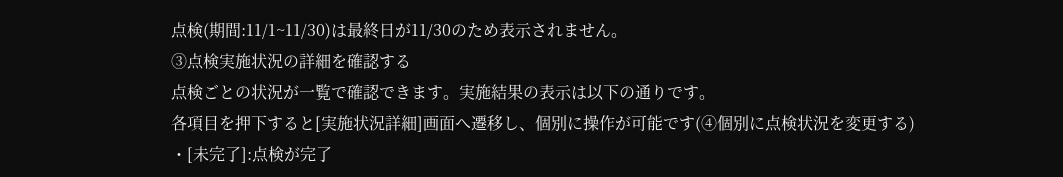点検(期間:11/1~11/30)は最終日が11/30のため表示されません。
③点検実施状況の詳細を確認する
点検ごとの状況が一覧で確認できます。実施結果の表示は以下の通りです。
各項目を押下すると[実施状況詳細]画面へ遷移し、個別に操作が可能です(④個別に点検状況を変更する)
・[未完了]:点検が完了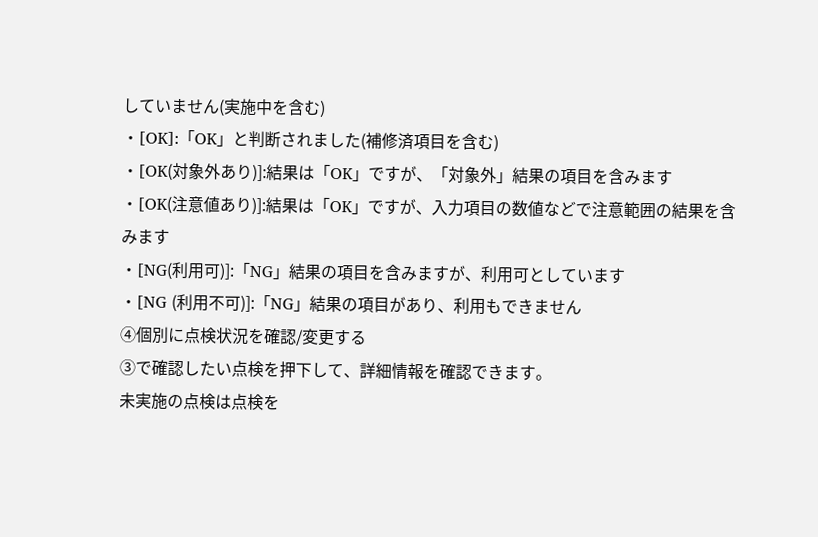していません(実施中を含む)
・[OK]:「OK」と判断されました(補修済項目を含む)
・[OK(対象外あり)]:結果は「OK」ですが、「対象外」結果の項目を含みます
・[OK(注意値あり)]:結果は「OK」ですが、入力項目の数値などで注意範囲の結果を含みます
・[NG(利用可)]:「NG」結果の項目を含みますが、利用可としています
・[NG (利用不可)]:「NG」結果の項目があり、利用もできません
④個別に点検状況を確認/変更する
③で確認したい点検を押下して、詳細情報を確認できます。
未実施の点検は点検を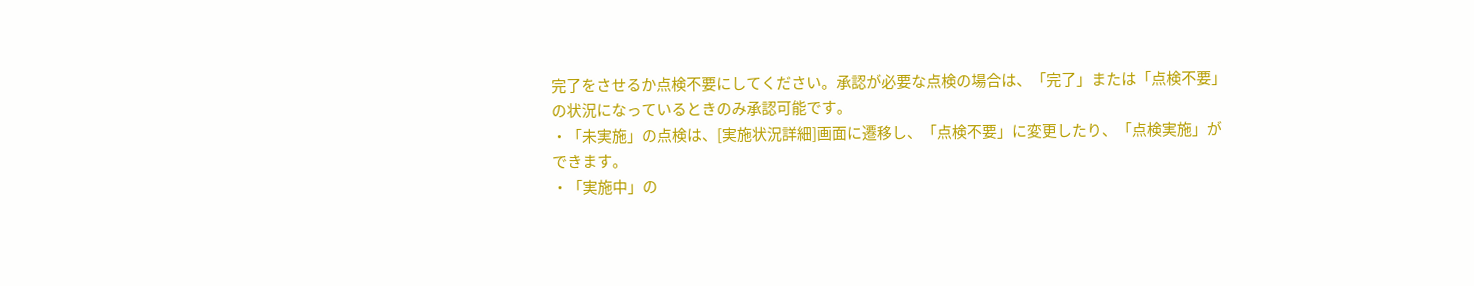完了をさせるか点検不要にしてください。承認が必要な点検の場合は、「完了」または「点検不要」の状況になっているときのみ承認可能です。
・「未実施」の点検は、[実施状況詳細]画面に遷移し、「点検不要」に変更したり、「点検実施」ができます。
・「実施中」の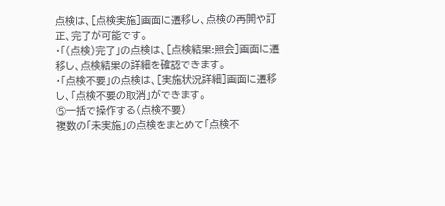点検は、[点検実施]画面に遷移し、点検の再開や訂正、完了が可能です。
・「(点検)完了」の点検は、[点検結果:照会]画面に遷移し、点検結果の詳細を確認できます。
・「点検不要」の点検は、[実施状況詳細]画面に遷移し、「点検不要の取消」ができます。
⑤一括で操作する(点検不要)
複数の「未実施」の点検をまとめて「点検不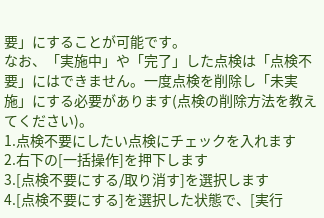要」にすることが可能です。
なお、「実施中」や「完了」した点検は「点検不要」にはできません。一度点検を削除し「未実施」にする必要があります(点検の削除方法を教えてください)。
1.点検不要にしたい点検にチェックを入れます
2.右下の[一括操作]を押下します
3.[点検不要にする/取り消す]を選択します
4.[点検不要にする]を選択した状態で、[実行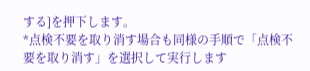する]を押下します。
*点検不要を取り消す場合も同様の手順で「点検不要を取り消す」を選択して実行します